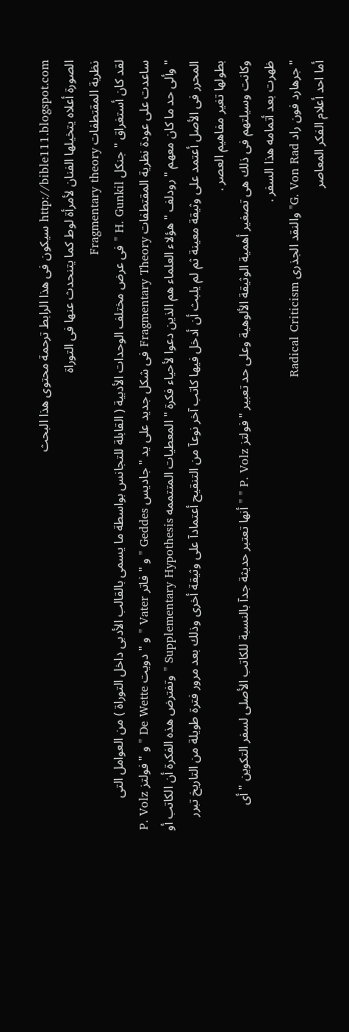http://bible111.blogspot.com سيكون فى هذا الرابط ترحمة محتوى هذا البحث
الصورة أعلاه يتخيلها الفنان لأمرأة لوط كما يتنحدث عنها فى التوراة
نظرية المقتطفات Fragmentary theory
لقد كان أستغراق " جنكل H. Gunkil " فى عرض مختلف الوحدات الأدبية ( القابلة للتجانس بواسطة ما يسمى بالقالب الأدبى داخل التوراة ) من العوامل التى ساعدت على عودة نظرية المقتطفات Fragmentary Theory فى شكل جديد على يد " جاديس Geddes " و " فاتر Vater " و " دويت De Wette " و " فولتز P. Volz " وألى حد ما كان معهم " رودلف "هؤلاء العلماء هم الذين دعوا لأحياء فكرة " المعطيات المتتممه Supplementary Hypothesis " وتفترض هذه الفكرة أن الكاتب أو المحرر فى الأصل أعتمد على وثيقة معينة ثم لم يلبث أن أدخل فيها كاتب آخر نوعآ من التنقيح أعتمادآ على وثيقة أخرى وذلك بعد مرور فترة طويلة من التاريخ تبرر بطولها تغير مفاهيم العصر .
وكانت وسيلتهم فى ذلك هى تصغير أهمية الوثيقة الألوهية وعلى حد تعبير " فولتز P. Volz " " أنها تعتبر حديثة جدآ بالنسبة للكاتب الأصلى لسفر التكوين " أى ظهرت بعد أتمامه هذا السفر .
" جرهارد فون راد G. Von Rad" والنقد الجذرى Radical Criticism
أما احد أعلام الفكر المعاصر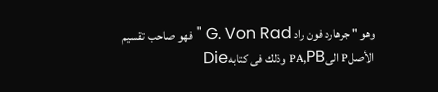وهو " جرهارد فون راد G. Von Rad " فهو صاحب تقسيم الأصلP الىPA,PB وذلك فى كتابهDie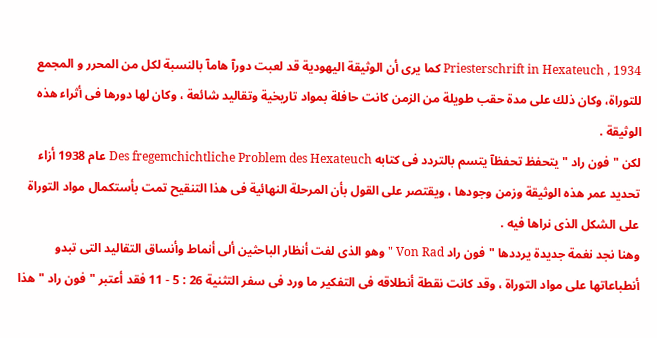Priesterschrift in Hexateuch , 1934 كما يرى أن الوثيقة اليهودية قد لعبت دورآ هامآ بالنسبة لكل من المحرر و المجمع للتوراة، وكان ذلك على مدة حقب طويلة من الزمن كانت حافلة بمواد تاريخية وتقاليد شائعة ، وكان لها دورها فى أثراء هذه الوثيقة .
لكن " فون راد " يتحفظ تحفظآ يتسم بالتردد فى كتابه Des fregemchichtliche Problem des Hexateuch عام 1938 أزاء تحديد عمر هذه الوثيقة وزمن وجودها ، ويقتصر على القول بأن المرحلة النهائية فى هذا التنقيح تمت بأستكمال مواد التوراة على الشكل الذى نراها فيه .
وهنا نجد نغمة جديدة يرددها " فون راد Von Rad " وهو الذى لفت أنظار الباحثين ألى أنماط وأنساق التقاليد التى تبدو أنطباعاتها على مواد التوراة ، وقد كانت نقطة أنطلاقه فى التفكير ما ورد فى سفر التثنية 26 : 5 - 11 فقد أعتبر " فون راد " هذا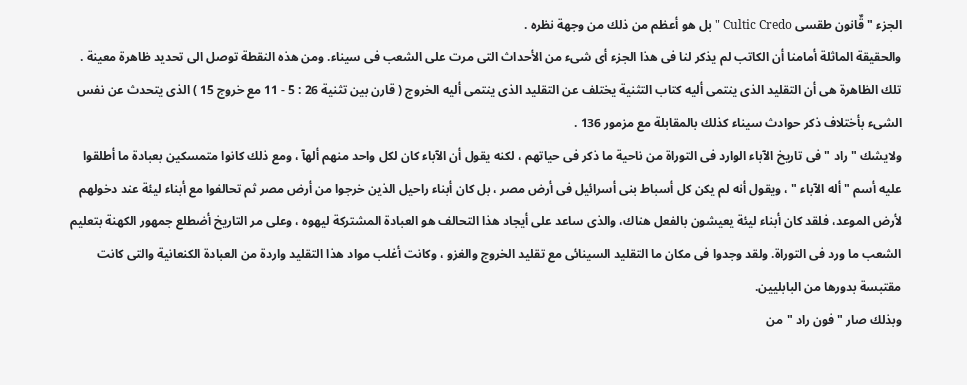الجزء " قٌانون طقسى Cultic Credo " بل هو أعظم من ذلك من وجهة نظره .
والحقيقة الماثلة أمامنا أن الكاتب لم يذكر لنا فى هذا الجزء أى شىء من الأحداث التى مرت على الشعب فى سيناء. ومن هذه النقطة توصل الى تحديد ظاهرة معينة . تلك الظاهرة هى أن التقليد الذى ينتمى أليه كتاب التثنية يختلف عن التقليد الذى ينتمى أليه الخروج ( قارن بين تثنية 26 : 5 - 11 مع خروج 15 ) الذى يتحدث عن نفس الشىء بأختلاف ذكر حوادث سيناء كذلك بالمقابلة مع مزمور 136 .
ولايشك "راد " فى تاريخ الآباء الوارد فى التوراة من ناحية ما ذكر فى حياتهم ، لكنه يقول أن الآباء كان لكل واحد منهم ألهآ ، ومع ذلك كانوا متمسكين بعبادة ما أطلقوا عليه أسم " أله الآباء " ، ويقول أنه لم يكن كل أسباط بنى أسرائيل فى أرض مصر ، بل كان أبناء راحيل الذين خرجوا من أرض مصر ثم تحالفوا مع أبناء ليئة عند دخولهم لأرض الموعد، فلقد كان أبناء ليئة يعيشون بالفعل هناك، والذى ساعد على أيجاد هذا التحالف هو العبادة المشتركة ليهوه ، وعلى مر التاريخ أضطلع جمهور الكهنة بتعليم الشعب ما ورد فى التوراة. ولقد وجدوا فى مكان ما التقليد السينائى مع تقليد الخروج والغزو ، وكانت أغلب مواد هذا التقليد واردة من العبادة الكنعانية والتى كانت مقتبسة بدورها من البابليين.
وبذلك صار " فون راد "من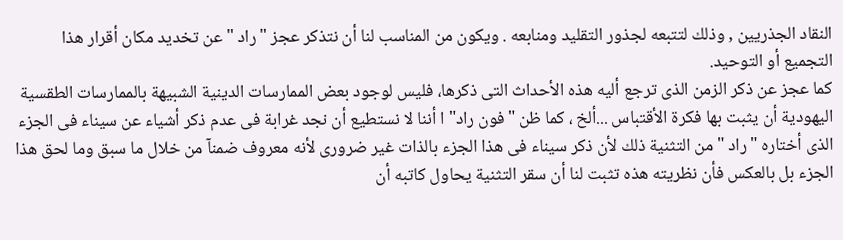النقاد الجذريين , وذلك لتتبعه لجذور التقليد ومنابعه . ويكون من المناسب لنا أن نتذكر عجز " راد " عن تخديد مكان أقرار هذا التجميع أو التوحيد.
كما عجز عن ذكر الزمن الذى ترجع أليه هذه الأحداث التى ذكرها، فليس لوجود بعض الممارسات الدينية الشبيهة بالممارسات الطقسية اليهودية أن يثبت بها فكرة الأقتباس ...ألخ ، كما ظن "فون راد" ا أننا لا نستطيع أن نجد غرابة فى عدم ذكر أشياء عن سيناء فى الجزء الذى أختاره "راد " من التثنية ذلك لأن ذكر سيناء فى هذا الجزء بالذات غير ضرورى لأنه معروف ضمنآ من خلال ما سبق وما لحق هذا الجزء بل بالعكس فأن نظريته هذه تثبت لنا أن سقر التثنية يحاول كاتبه أن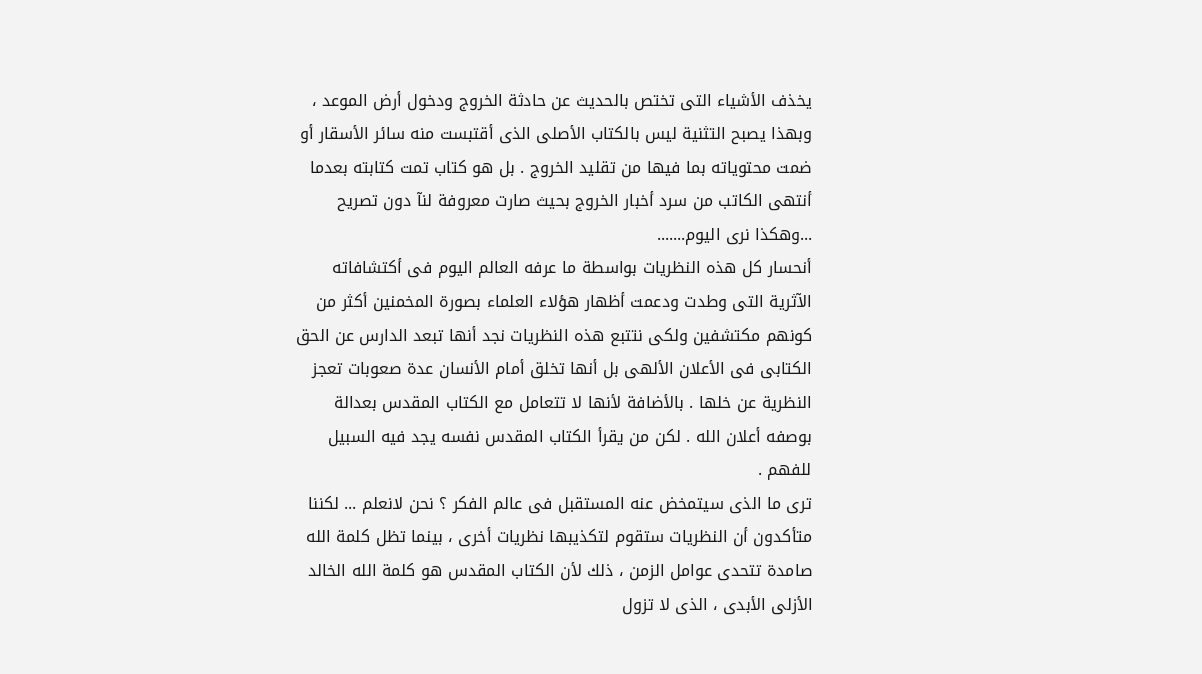يخذف الأشياء التى تختص بالحديث عن حادثة الخروج ودخول أرض الموعد ، وبهذا يصبح التثنية ليس بالكتاب الأصلى الذى أقتبست منه سائر الأسقار أو ضمت محتوياته بما فيها من تقليد الخروج . بل هو كتاب تمت كتابته بعدما أنتهى الكاتب من سرد أخبار الخروج بحيث صارت معروفة لنآ دون تصريح ...وهكذا نرى اليوم.......
أنحسار كل هذه النظريات بواسطة ما عرفه العالم اليوم فى أكتشافاته الآثرية التى وطدت ودعمت أظهار هؤلاء العلماء بصورة المخمنين أكثر من كونهم مكتشفين ولكى نتتبع هذه النظريات نجد أنها تبعد الدارس عن الحق الكتابى فى الأعلان الألهى بل أنها تخلق أمام الأنسان عدة صعوبات تعجز النظرية عن خلها . بالأضافة لأنها لا تتعامل مع الكتاب المقدس بعدالة بوصفه أعلان الله . لكن من يقرأ الكتاب المقدس نفسه يجد فيه السبيل للفهم .
ترى ما الذى سيتمخض عنه المستقبل فى عالم الفكر ؟ نحن لانعلم ... لكننا متأكدون أن النظريات ستقوم لتكذيبها نظريات أخرى ، بينما تظل كلمة الله صامدة تتحدى عوامل الزمن ، ذلك لأن الكتاب المقدس هو كلمة الله الخالد الأزلى الأبدى ، الذى لا تزول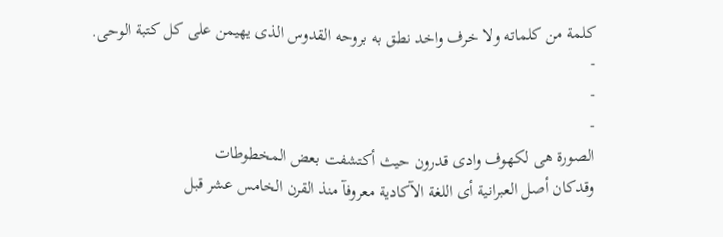كلمة من كلماته ولا خرف واخد نطق به بروحه القدوس الذى يهيمن على كل كتبة الوحى.
-
-
-
الصورة هى لكهوف وادى قدرون حيث أكتشفت بعض المخطوطات
وقدكان أصل العبرانية أى اللغة الآكادية معروفآ منذ القرن الخامس عشر قبل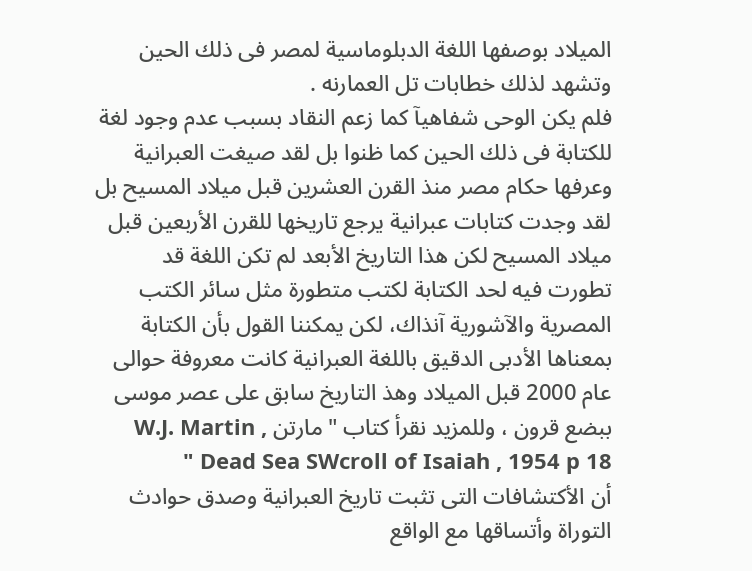الميلاد بوصفها اللغة الدبلوماسية لمصر فى ذلك الحين وتشهد لذلك خطابات تل العمارنه .
فلم يكن الوحى شفاهيآ كما زعم النقاد بسبب عدم وجود لغة للكتابة فى ذلك الحين كما ظنوا بل لقد صيغت العبرانية وعرفها حكام مصر منذ القرن العشرين قبل ميلاد المسيح بل لقد وجدت كتابات عبرانية يرجع تاريخها للقرن الأربعين قبل ميلاد المسيح لكن هذا التاريخ الأبعد لم تكن اللغة قد تطورت فيه لحد الكتابة لكتب متطورة مثل سائر الكتب المصرية والآشورية آنذاك، لكن يمكننا القول بأن الكتابة بمعناها الأدبى الدقيق باللغة العبرانية كانت معروفة حوالى عام 2000 قبل الميلاد وهذ التاريخ سابق على عصر موسى ببضع قرون ، وللمزيد نقرأ كتاب " مارتن W.J. Martin , Dead Sea SWcroll of Isaiah , 1954 p 18 "
أن الأكتشافات التى تثبت تاريخ العبرانية وصدق حوادث التوراة وأتساقها مع الواقع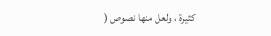كثيرة ، ولعل منها نصوص (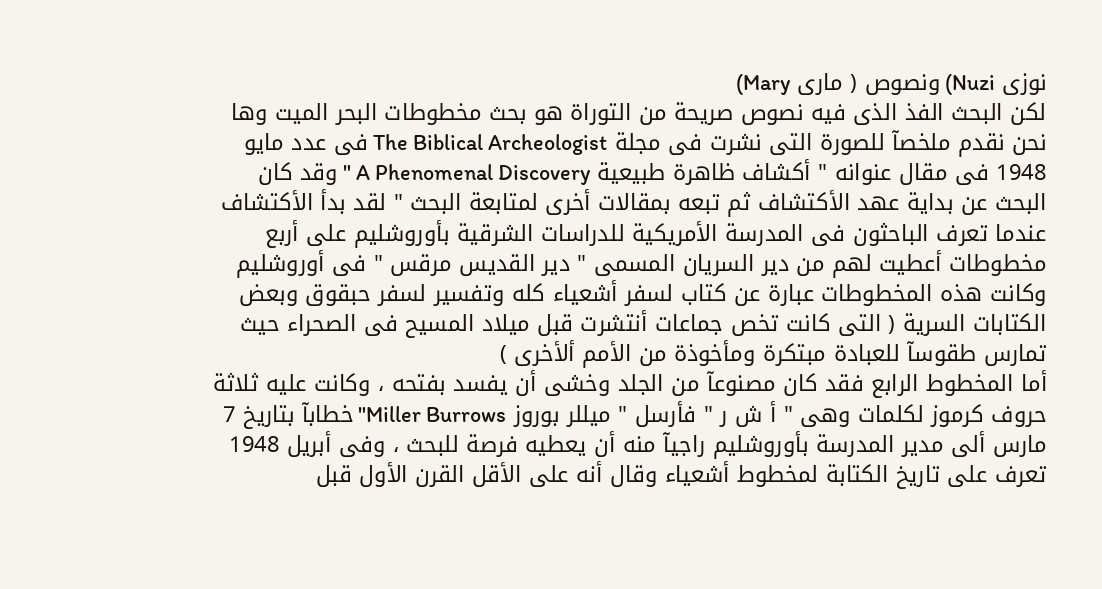نوزى Nuzi) ونصوص ( مارى Mary)
لكن البحث الفذ الذى فيه نصوص صريحة من التوراة هو بحث مخطوطات البحر الميت وها نحن نقدم ملخصآ للصورة التى نشرت فى مجلة The Biblical Archeologist فى عدد مايو 1948 فى مقال عنوانه " أكشاف ظاهرة طبيعية A Phenomenal Discovery " وقد كان البحث عن بداية عهد الأكتشاف ثم تبعه بمقالات أخرى لمتابعة البحث " لقد بدأ الأكتشاف عندما تعرف الباحثون فى المدرسة الأمريكية للدراسات الشرقية بأوروشليم على أربع مخطوطات أعطيت لهم من دير السريان المسمى " دير القديس مرقس " فى أوروشليم وكانت هذه المخطوطات عبارة عن كتاب لسفر أشعياء كله وتفسير لسفر حبقوق وبعض الكتابات السرية ( التى كانت تخص جماعات أنتشرت قبل ميلاد المسيح فى الصحراء حيث تمارس طقوسآ للعبادة مبتكرة ومأخوذة من الأمم ألأخرى )
أما المخطوط الرابع فقد كان مصنوعآ من الجلد وخشى أن يفسد بفتحه ، وكانت عليه ثلاثة حروف كرموز لكلمات وهى " أ ش ر " فأرسل " ميللر بوروز Miller Burrows" خطابآ بتاريخ 7 مارس ألى مدير المدرسة بأوروشليم راجيآ منه أن يعطيه فرصة للبحث ، وفى أبريل 1948 تعرف على تاريخ الكتابة لمخطوط أشعياء وقال أنه على الأقل القرن الأول قبل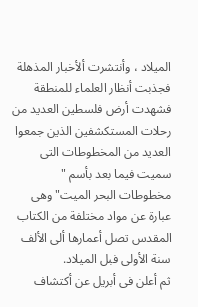الميلاد ، وأنتشرت ألأخبار المذهلة فجذبت أنظار العلماء للمنطقة فشهدت أرض فلسطين العديد من رحلات المستكشفين الذين جمعوا العديد من المخطوطات التى سميت فيما بعد بأسم " مخطوطات البحر الميت" وهى عبارة عن مواد مختلفة من الكتاب المقدس تصل أعمارها ألى الألف سنة الأولى فبل الميلاد.
ثم أعلن فى أبريل عن أكتشاف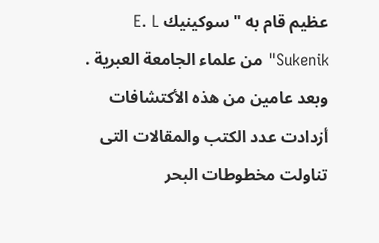عظيم قام به " سوكينيك E. L Sukenik" من علماء الجامعة العبرية .
وبعد عامين من هذه الأكتشافات أزدادت عدد الكتب والمقالات التى تناولت مخطوطات البحر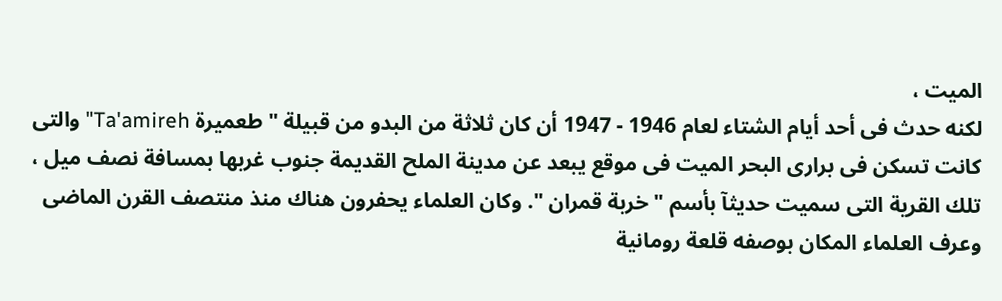الميت ،
لكنه حدث فى أحد أيام الشتاء لعام 1946 - 1947 أن كان ثلاثة من البدو من قبيلة " طعميرة Ta'amireh" والتى كانت تسكن فى برارى البحر الميت فى موقع يبعد عن مدينة الملح القديمة جنوب غربها بمسافة نصف ميل ، تلك القرية التى سميت حديثآ بأسم " خربة قمران ". وكان العلماء يحفرون هناك منذ منتصف القرن الماضى وعرف العلماء المكان بوصفه قلعة رومانية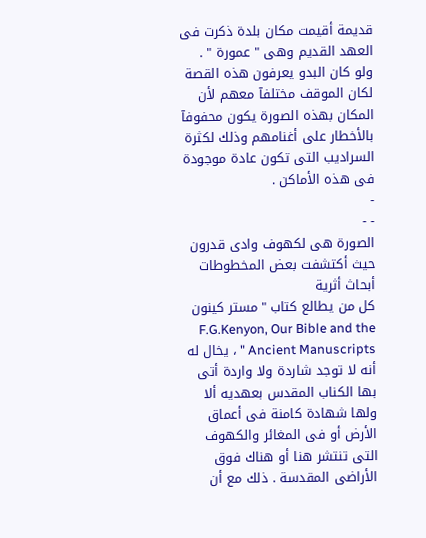قديمة أقيمت مكان بلدة ذكرت فى العهد القديم وهى " عمورة " . ولو كان البدو يعرفون هذه القصة لكان الموقف مختلفآ معهم لأن المكان بهذه الصورة يكون محفوفآ بالأخطار على أغنامهم وذلك لكثرة السراديب التى تكون عادة موجودة فى هذه الأماكن .
-
- -
الصورة هى لكهوف وادى قدرون حيث أكتشفت بعض المخطوطات
أبحاث أثرية
كل من يطالع كتاب "مستر كينون F.G.Kenyon, Our Bible and the Ancient Manuscripts " ، يخال له أنه لا توجد شاردة ولا واردة أتى بها الكناب المقدس بعهديه ألا ولها شهادة كامنة فى أعماق الأرض أو فى المغائر والكهوف التى تنتشر هنا أو هناك فوق الأراضى المقدسة . ذلك مع أن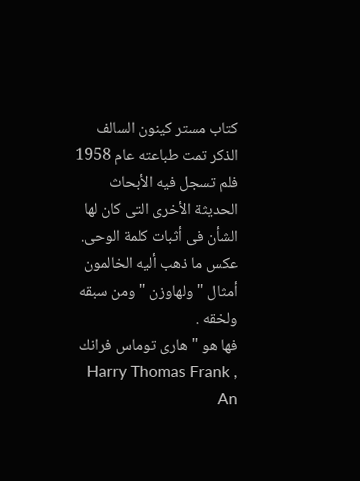كتاب مستر كينون السالف الذكر تمت طباعته عام 1958 فلم تسجل فيه الأبحاث الحديثة الأخرى التى كان لها الشأن فى أثبات كلمة الوحى. عكس ما ذهب أليه الخالمون أمثال " ولهاوزن " ومن سبقه ولخقه .
فها هو " هارى توماس فرانك Harry Thomas Frank , An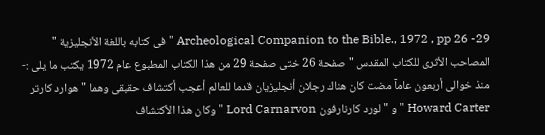Archeological Companion to the Bible., 1972 , pp 26 -29 " فى كتابه باللغة الأنجليزية " المصاحب الأثرى للكتاب المقدس " صفحة 26 ختى صفحة 29 من هذا الكتاب المطبوع عام 1972 يكتب ما يلى :-
منذ خوالى أربعون عامآ مضت كان هناك رجلان أنجليزيان قدما للعالم أعجب أكتشاف حقبقى وهما " هوارد كارتر Howard Carter " و " لورد كارنارفون Lord Carnarvon " وكان هذا الأكتشاف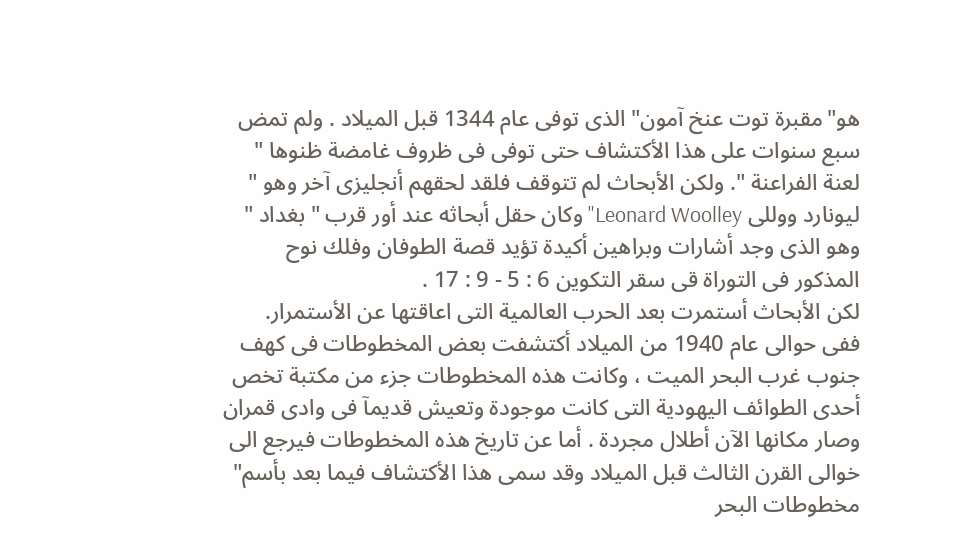هو"مقبرة توت عنخ آمون" الذى توفى عام 1344 قبل الميلاد . ولم تمض سبع سنوات على هذا الأكتشاف حتى توفى فى ظروف غامضة ظنوها " لعنة الفراعنة ". ولكن الأبحاث لم تتوقف فلقد لحقهم أنجليزى آخر وهو " ليونارد ووللى Leonard Woolley" وكان حقل أبحاثه عند أور قرب " بغداد " وهو الذى وجد أشارات وبراهين أكيدة تؤيد قصة الطوفان وفلك نوح المذكور فى التوراة قى سقر التكوين 6 : 5 - 9 : 17 .
لكن الأبحاث أستمرت بعد الحرب العالمية التى اعاقتها عن الأستمرار. ففى حوالى عام 1940 من الميلاد أكتشفت بعض المخطوطات فى كهف جنوب غرب البحر الميت ، وكانت هذه المخطوطات جزء من مكتبة تخص أحدى الطوائف اليهودية التى كانت موجودة وتعيش قديمآ فى وادى قمران وصار مكانها الآن أطلال مجردة . أما عن تاريخ هذه المخطوطات فيرجع الى خوالى القرن الثالث قبل الميلاد وقد سمى هذا الأكتشاف فيما بعد بأسم" مخطوطات البحر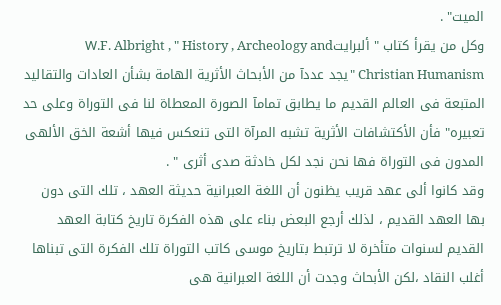الميت" .
وكل من يقرأ كتاب " ألبرايتW.F. Albright , " History , Archeology and Christian Humanism "يجد عددآ من الأبحاث الأثرية الهامة بشأن العادات والتقاليد المتبعة فى العالم القديم ما يطابق تمامآ الصورة المعطاة لنا فى التوراة وعلى حد تعبيره" فأن الأكتشافات الأثرية تشبه المرآة التى تنعكس فيها أشعة الخق الألهى المدون فى التوراة فها نحن نجد لكل خادثة صدى أثرى " .
وقد كانوا ألى عهد قريب يظنون أن اللغة العبرانية حديثة العهد ، تلك التى دون بها العهد القديم ، لذلك أرجع البعض بناء على هذه الفكرة تاريخ كتابة العهد القديم لسنوات متأخرة لا ترتبط بتاريخ موسى كاتب التوراة تلك الفكرة التى تبناها أغلب النقاد ،لكن الأبحاث وجدت أن اللغة العبرانية هى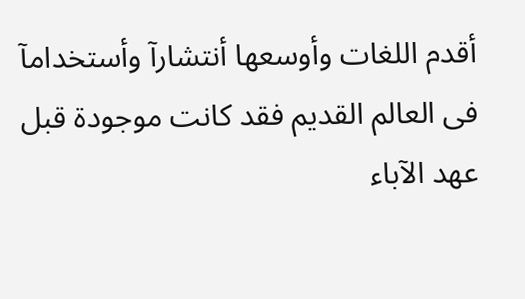أقدم اللغات وأوسعها أنتشارآ وأستخدامآ فى العالم القديم فقد كانت موجودة قبل عهد الآباء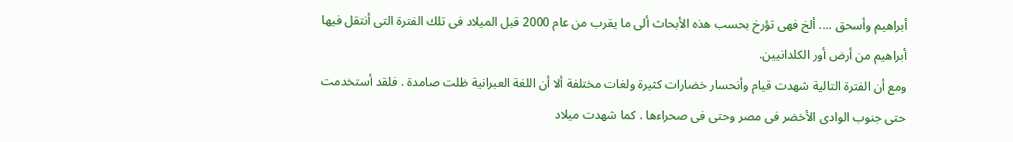أبراهيم وأسحق .... ألخ فهى تؤرخ بحسب هذه الأبحاث ألى ما يقرب من عام 2000 قبل الميلاد فى تلك الفترة التى أنتقل فيها أبراهيم من أرض أور الكلدانيين.
ومع أن الفترة التالية شهدت قيام وأنحسار خضارات كثيرة ولغات مختلفة ألا أن اللغة العبرانية ظلت صامدة . فلقد أستخدمت حتى جنوب الوادى الأخضر فى مصر وحتى فى صحراءها . كما شهدت ميلاد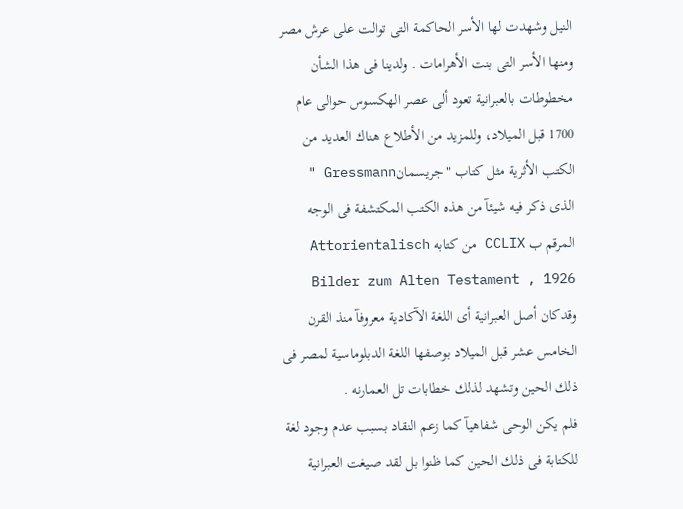النيل وشهدت لها الأسر الحاكمة التى توالت على عرش مصر ومنها الأسر التى بنت الأهرامات . ولدينا فى هذا الشأن مخطوطات بالعبرانية تعود ألى عصر الهكسوس حوالى عام 1700 قبل الميلاد، وللمزيد من الأطلاع هناك العديد من الكتب الأثرية مثل كتاب "جريسمانGressmann " الذى ذكر فيه شيئآ من هذه الكتب المكتشفة فى الوجه المرقم ب CCLIX من كتابه Attorientalisch Bilder zum Alten Testament , 1926 وقدكان أصل العبرانية أى اللغة الآكادية معروفآ منذ القرن الخامس عشر قبل الميلاد بوصفها اللغة الدبلوماسية لمصر فى ذلك الحين وتشهد لذلك خطابات تل العمارنه .
فلم يكن الوحى شفاهيآ كما زعم النقاد بسبب عدم وجود لغة للكتابة فى ذلك الحين كما ظنوا بل لقد صيغت العبرانية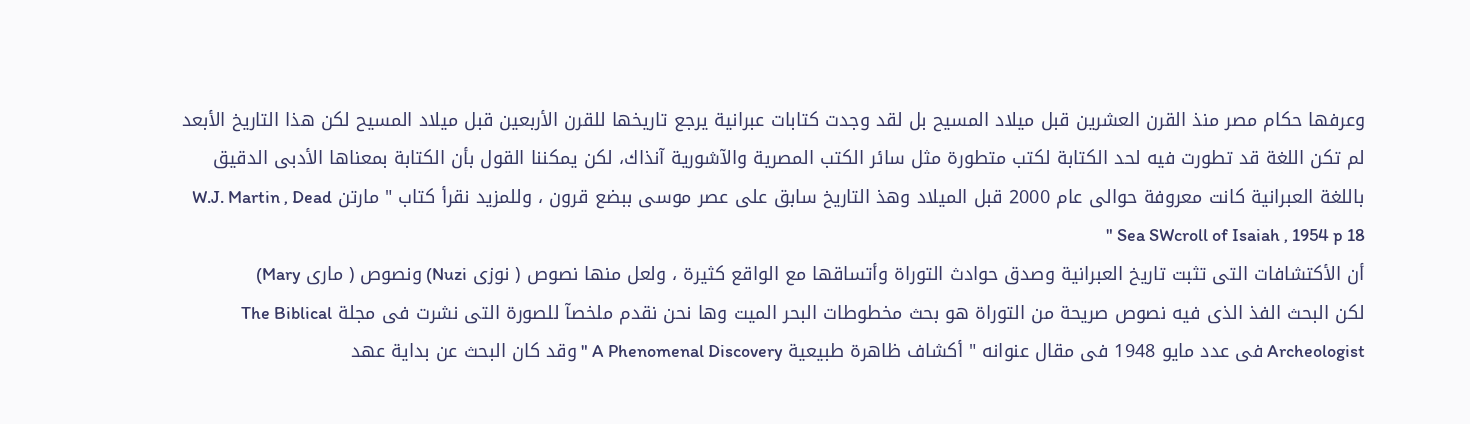وعرفها حكام مصر منذ القرن العشرين قبل ميلاد المسيح بل لقد وجدت كتابات عبرانية يرجع تاريخها للقرن الأربعين قبل ميلاد المسيح لكن هذا التاريخ الأبعد لم تكن اللغة قد تطورت فيه لحد الكتابة لكتب متطورة مثل سائر الكتب المصرية والآشورية آنذاك، لكن يمكننا القول بأن الكتابة بمعناها الأدبى الدقيق باللغة العبرانية كانت معروفة حوالى عام 2000 قبل الميلاد وهذ التاريخ سابق على عصر موسى ببضع قرون ، وللمزيد نقرأ كتاب " مارتن W.J. Martin , Dead Sea SWcroll of Isaiah , 1954 p 18 "
أن الأكتشافات التى تثبت تاريخ العبرانية وصدق حوادث التوراة وأتساقها مع الواقع كثيرة ، ولعل منها نصوص ( نوزى Nuzi) ونصوص ( مارى Mary)
لكن البحث الفذ الذى فيه نصوص صريحة من التوراة هو بحث مخطوطات البحر الميت وها نحن نقدم ملخصآ للصورة التى نشرت فى مجلة The Biblical Archeologist فى عدد مايو 1948 فى مقال عنوانه " أكشاف ظاهرة طبيعية A Phenomenal Discovery " وقد كان البحث عن بداية عهد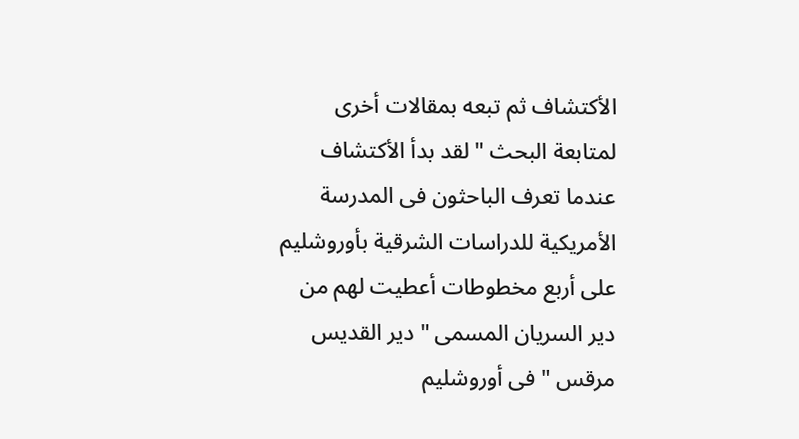الأكتشاف ثم تبعه بمقالات أخرى لمتابعة البحث " لقد بدأ الأكتشاف عندما تعرف الباحثون فى المدرسة الأمريكية للدراسات الشرقية بأوروشليم على أربع مخطوطات أعطيت لهم من دير السريان المسمى " دير القديس مرقس " فى أوروشليم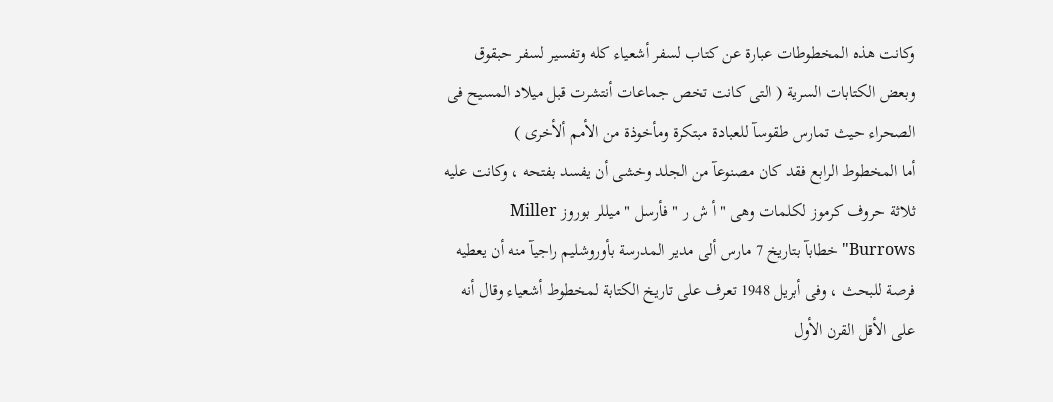وكانت هذه المخطوطات عبارة عن كتاب لسفر أشعياء كله وتفسير لسفر حبقوق وبعض الكتابات السرية ( التى كانت تخص جماعات أنتشرت قبل ميلاد المسيح فى الصحراء حيث تمارس طقوسآ للعبادة مبتكرة ومأخوذة من الأمم ألأخرى )
أما المخطوط الرابع فقد كان مصنوعآ من الجلد وخشى أن يفسد بفتحه ، وكانت عليه ثلاثة حروف كرموز لكلمات وهى " أ ش ر " فأرسل " ميللر بوروز Miller Burrows" خطابآ بتاريخ 7 مارس ألى مدير المدرسة بأوروشليم راجيآ منه أن يعطيه فرصة للبحث ، وفى أبريل 1948 تعرف على تاريخ الكتابة لمخطوط أشعياء وقال أنه على الأقل القرن الأول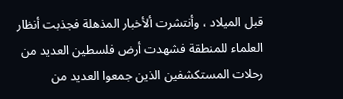قبل الميلاد ، وأنتشرت ألأخبار المذهلة فجذبت أنظار العلماء للمنطقة فشهدت أرض فلسطين العديد من رحلات المستكشفين الذين جمعوا العديد من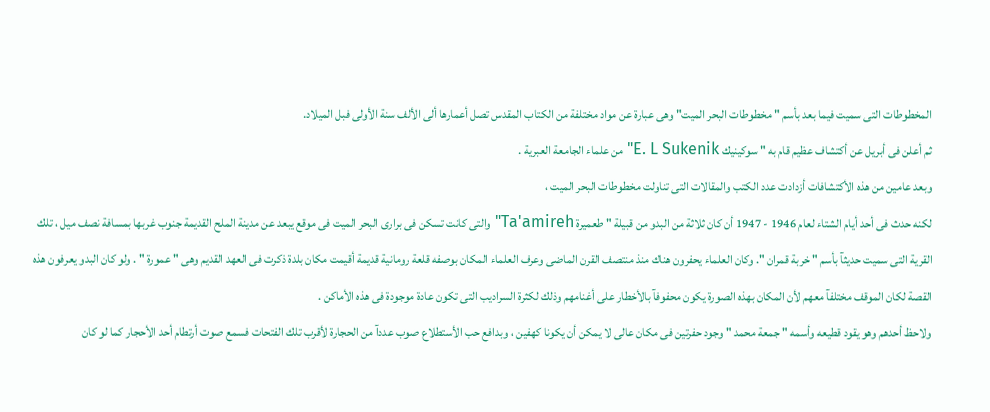المخطوطات التى سميت فيما بعد بأسم " مخطوطات البحر الميت" وهى عبارة عن مواد مختلفة من الكتاب المقدس تصل أعمارها ألى الألف سنة الأولى فبل الميلاد.
ثم أعلن فى أبريل عن أكتشاف عظيم قام به " سوكينيك E. L Sukenik" من علماء الجامعة العبرية .
وبعد عامين من هذه الأكتشافات أزدادت عدد الكتب والمقالات التى تناولت مخطوطات البحر الميت ،
لكنه حدث فى أحد أيام الشتاء لعام 1946 - 1947 أن كان ثلاثة من البدو من قبيلة " طعميرة Ta'amireh" والتى كانت تسكن فى برارى البحر الميت فى موقع يبعد عن مدينة الملح القديمة جنوب غربها بمسافة نصف ميل ، تلك القرية التى سميت حديثآ بأسم " خربة قمران ". وكان العلماء يحفرون هناك منذ منتصف القرن الماضى وعرف العلماء المكان بوصفه قلعة رومانية قديمة أقيمت مكان بلدة ذكرت فى العهد القديم وهى " عمورة " . ولو كان البدو يعرفون هذه القصة لكان الموقف مختلفآ معهم لأن المكان بهذه الصورة يكون محفوفآ بالأخطار على أغنامهم وذلك لكثرة السراديب التى تكون عادة موجودة فى هذه الأماكن .
ولاحظ أحدهم وهو يقود قطيعه وأسمه " جمعة محمد " وجود حفرتين فى مكان عالى لا يمكن أن يكونا كهفين ، وبدافع حب الأستطلاع صوب عددآ من الحجارة لأقرب تلك الفتحات فسمع صوت أرتطام أحد الأحجار كما لو كان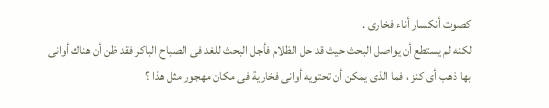كصوت أنكسار أناء فخارى .
لكنه لم يستطع أن يواصل البحث حيث قد حل الظلام فأجل البحث للغد فى الصباح الباكر فقد ظن أن هناك أوانى بها ذهب أى كنز ، فما الذى يمكن أن تحتويه أوانى فخارية فى مكان مهجور مثل هذا ؟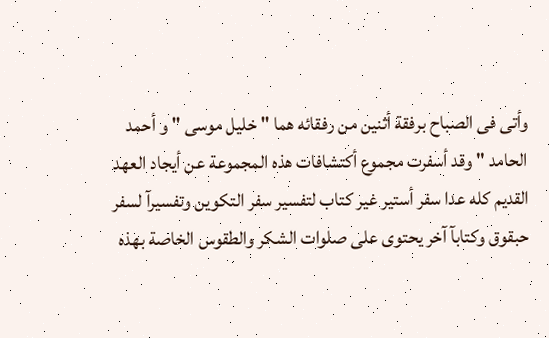وأتى فى الصباح برفقة أثنين من رفقائه هما " خليل موسى " و أحمد الحامد " وقد أسفرت مجموع أكتشافات هذه المجموعة عن أيجاد العهد القديم كله عدا سفر أستير غير كتاب لتفسير سفر التكوين وتفسيرآ لسفر حبقوق وكتابآ آخر يحتوى على صلوات الشكر والطقوس الخاصة بهذه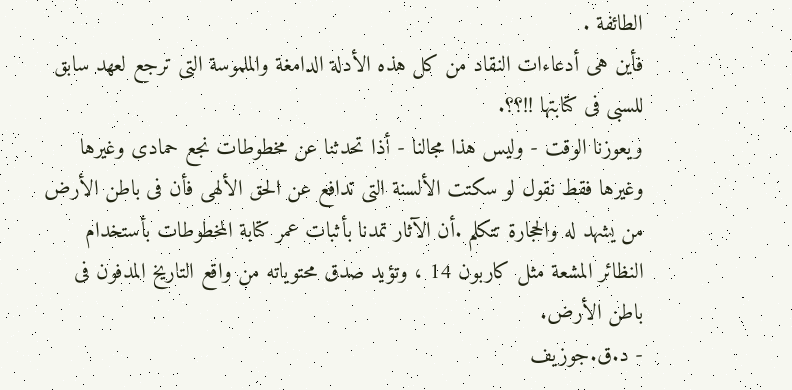الطائفة .
فأين هى أدعاءات النقاد من كل هذه الأدلة الدامغة والملموسة التى ترجع لعهد سابق للسبى فى كتابتها !!؟؟.
ويعوزنا الوقت - وليس هذا مجالنا - أذا تحدثنا عن مخطوطات نجع حمادى وغيرها وغيرها فقط نقول لو سكتت الألسنة التى تدافع عن الحق الألهى فأن فى باطن الأرض من يشهد له والحجارة تتكلم .أن الآثار تمدنا بأثبات عمر كتابة المخطوطات بأستخدام النظائر المشعة مثل كاربون 14 ، وتؤيد صدق محتوياته من واقع التاريخ المدفون فى باطن الأرض.
- د.ق.جوزيف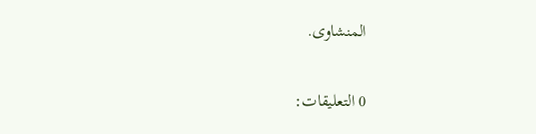المنشاوى.

0 التعليقات: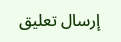إرسال تعليق